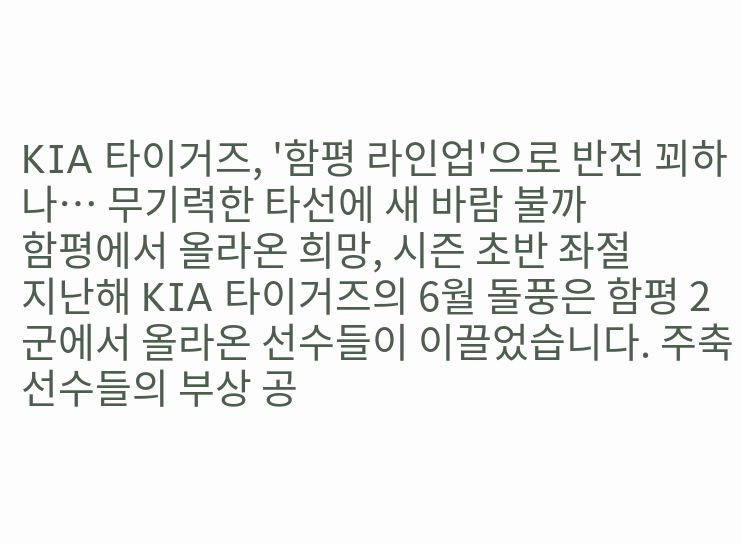KIA 타이거즈, '함평 라인업'으로 반전 꾀하나… 무기력한 타선에 새 바람 불까
함평에서 올라온 희망, 시즌 초반 좌절
지난해 KIA 타이거즈의 6월 돌풍은 함평 2군에서 올라온 선수들이 이끌었습니다. 주축 선수들의 부상 공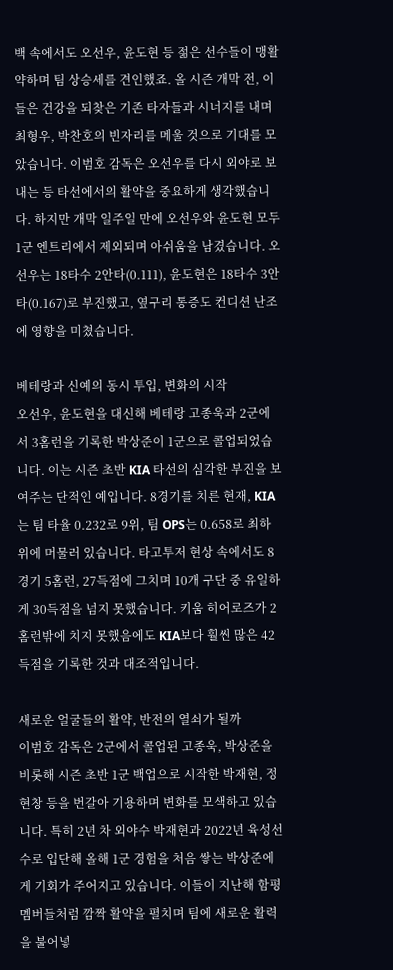백 속에서도 오선우, 윤도현 등 젊은 선수들이 맹활약하며 팀 상승세를 견인했죠. 올 시즌 개막 전, 이들은 건강을 되찾은 기존 타자들과 시너지를 내며 최형우, 박찬호의 빈자리를 메울 것으로 기대를 모았습니다. 이범호 감독은 오선우를 다시 외야로 보내는 등 타선에서의 활약을 중요하게 생각했습니다. 하지만 개막 일주일 만에 오선우와 윤도현 모두 1군 엔트리에서 제외되며 아쉬움을 남겼습니다. 오선우는 18타수 2안타(0.111), 윤도현은 18타수 3안타(0.167)로 부진했고, 옆구리 통증도 컨디션 난조에 영향을 미쳤습니다.

베테랑과 신예의 동시 투입, 변화의 시작
오선우, 윤도현을 대신해 베테랑 고종욱과 2군에서 3홈런을 기록한 박상준이 1군으로 콜업되었습니다. 이는 시즌 초반 KIA 타선의 심각한 부진을 보여주는 단적인 예입니다. 8경기를 치른 현재, KIA는 팀 타율 0.232로 9위, 팀 OPS는 0.658로 최하위에 머물러 있습니다. 타고투저 현상 속에서도 8경기 5홈런, 27득점에 그치며 10개 구단 중 유일하게 30득점을 넘지 못했습니다. 키움 히어로즈가 2홈런밖에 치지 못했음에도 KIA보다 훨씬 많은 42득점을 기록한 것과 대조적입니다.

새로운 얼굴들의 활약, 반전의 열쇠가 될까
이범호 감독은 2군에서 콜업된 고종욱, 박상준을 비롯해 시즌 초반 1군 백업으로 시작한 박재현, 정현창 등을 번갈아 기용하며 변화를 모색하고 있습니다. 특히 2년 차 외야수 박재현과 2022년 육성선수로 입단해 올해 1군 경험을 처음 쌓는 박상준에게 기회가 주어지고 있습니다. 이들이 지난해 함평 멤버들처럼 깜짝 활약을 펼치며 팀에 새로운 활력을 불어넣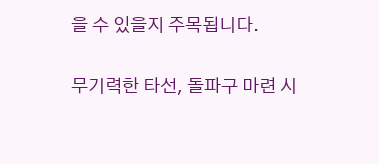을 수 있을지 주목됩니다.

무기력한 타선, 돌파구 마련 시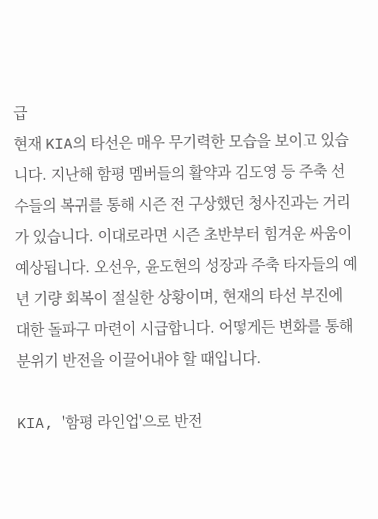급
현재 KIA의 타선은 매우 무기력한 모습을 보이고 있습니다. 지난해 함평 멤버들의 활약과 김도영 등 주축 선수들의 복귀를 통해 시즌 전 구상했던 청사진과는 거리가 있습니다. 이대로라면 시즌 초반부터 힘겨운 싸움이 예상됩니다. 오선우, 윤도현의 성장과 주축 타자들의 예년 기량 회복이 절실한 상황이며, 현재의 타선 부진에 대한 돌파구 마련이 시급합니다. 어떻게든 변화를 통해 분위기 반전을 이끌어내야 할 때입니다.

KIA, '함평 라인업'으로 반전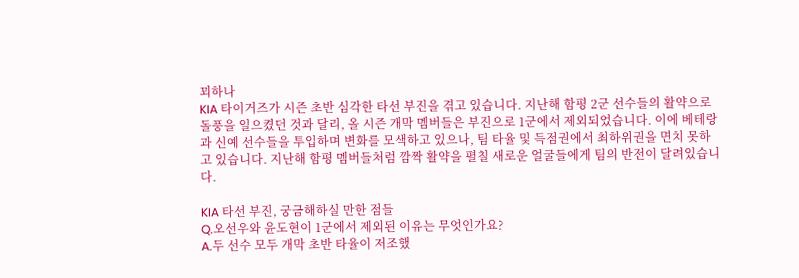꾀하나
KIA 타이거즈가 시즌 초반 심각한 타선 부진을 겪고 있습니다. 지난해 함평 2군 선수들의 활약으로 돌풍을 일으켰던 것과 달리, 올 시즌 개막 멤버들은 부진으로 1군에서 제외되었습니다. 이에 베테랑과 신예 선수들을 투입하며 변화를 모색하고 있으나, 팀 타율 및 득점권에서 최하위권을 면치 못하고 있습니다. 지난해 함평 멤버들처럼 깜짝 활약을 펼칠 새로운 얼굴들에게 팀의 반전이 달려있습니다.

KIA 타선 부진, 궁금해하실 만한 점들
Q.오선우와 윤도현이 1군에서 제외된 이유는 무엇인가요?
A.두 선수 모두 개막 초반 타율이 저조했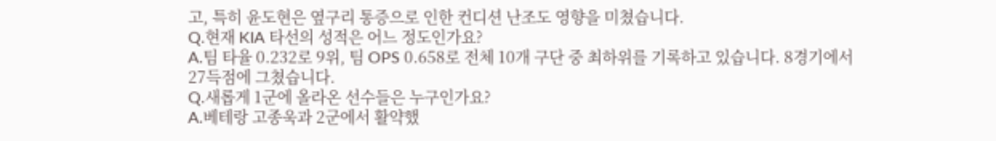고, 특히 윤도현은 옆구리 통증으로 인한 컨디션 난조도 영향을 미쳤습니다.
Q.현재 KIA 타선의 성적은 어느 정도인가요?
A.팀 타율 0.232로 9위, 팀 OPS 0.658로 전체 10개 구단 중 최하위를 기록하고 있습니다. 8경기에서 27득점에 그쳤습니다.
Q.새롭게 1군에 올라온 선수들은 누구인가요?
A.베테랑 고종욱과 2군에서 활약했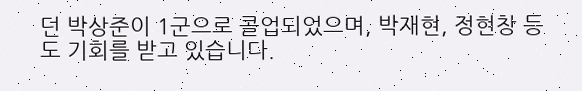던 박상준이 1군으로 콜업되었으며, 박재현, 정현창 등도 기회를 받고 있습니다.